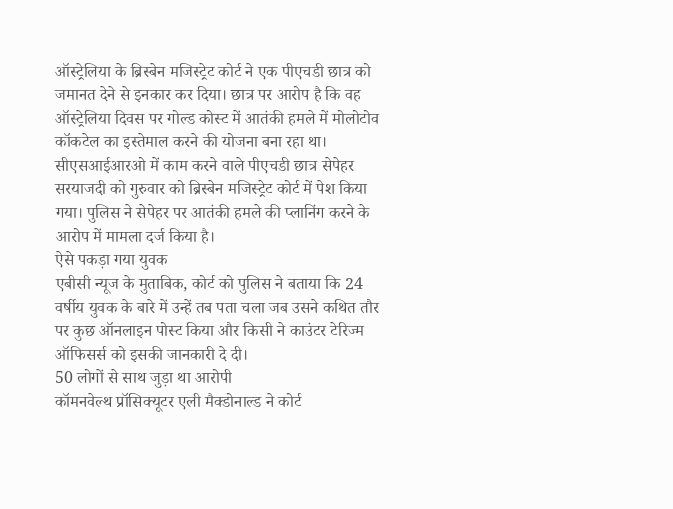ऑस्ट्रेलिया के ब्रिस्बेन मजिस्ट्रेट कोर्ट ने एक पीएचडी छात्र को जमानत देने से इनकार कर दिया। छात्र पर आरोप है कि वह ऑस्ट्रेलिया दिवस पर गोल्ड कोस्ट में आतंकी हमले में मोलोटोव कॉकटेल का इस्तेमाल करने की योजना बना रहा था।
सीएसआईआरओ में काम करने वाले पीएचडी छात्र सेपेहर सरयाजदी को गुरुवार को ब्रिस्बेन मजिस्ट्रेट कोर्ट में पेश किया गया। पुलिस ने सेपेहर पर आतंकी हमले की प्लानिंग करने के आरोप में मामला दर्ज किया है।
ऐसे पकड़ा गया युवक
एबीसी न्यूज के मुताबिक, कोर्ट को पुलिस ने बताया कि 24 वर्षीय युवक के बारे में उन्हें तब पता चला जब उसने कथित तौर पर कुछ ऑनलाइन पोस्ट किया और किसी ने काउंटर टेरिज्म ऑफिसर्स को इसकी जानकारी दे दी।
50 लोगों से साथ जुड़ा था आरोपी
कॉमनवेल्थ प्रॉसिक्यूटर एली मैक्डोनाल्ड ने कोर्ट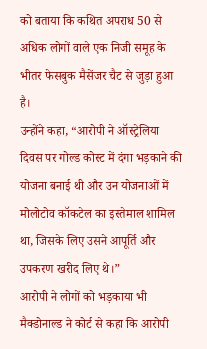को बताया कि कथित अपराध 50 से अधिक लोगों वाले एक निजी समूह के भीतर फेसबुक मैसेंजर चैट से जुड़ा हुआ है।
उन्होंने कहा, “आरोपी ने ऑस्ट्रेलिया दिवस पर गोल्ड कोस्ट में दंगा भड़काने की योजना बनाई थी और उन योजनाओं में मोलोटोव कॉकटेल का इस्तेमाल शामिल था, जिसके लिए उसने आपूर्ति और उपकरण खरीद लिए थे।”
आरोपी ने लोगों को भड़काया भी
मैक्डोनाल्ड ने कोर्ट से कहा कि आरोपी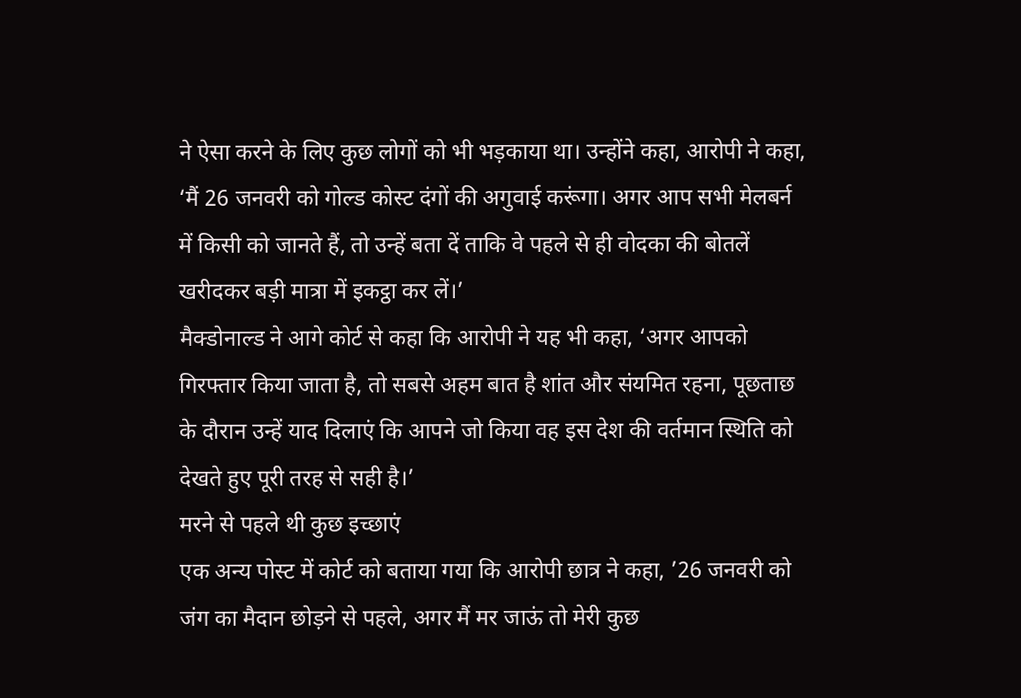ने ऐसा करने के लिए कुछ लोगों को भी भड़काया था। उन्होंने कहा, आरोपी ने कहा, ‘मैं 26 जनवरी को गोल्ड कोस्ट दंगों की अगुवाई करूंगा। अगर आप सभी मेलबर्न में किसी को जानते हैं, तो उन्हें बता दें ताकि वे पहले से ही वोदका की बोतलें खरीदकर बड़ी मात्रा में इकट्ठा कर लें।’
मैक्डोनाल्ड ने आगे कोर्ट से कहा कि आरोपी ने यह भी कहा, ‘अगर आपको गिरफ्तार किया जाता है, तो सबसे अहम बात है शांत और संयमित रहना, पूछताछ के दौरान उन्हें याद दिलाएं कि आपने जो किया वह इस देश की वर्तमान स्थिति को देखते हुए पूरी तरह से सही है।’
मरने से पहले थी कुछ इच्छाएं
एक अन्य पोस्ट में कोर्ट को बताया गया कि आरोपी छात्र ने कहा, ’26 जनवरी को जंग का मैदान छोड़ने से पहले, अगर मैं मर जाऊं तो मेरी कुछ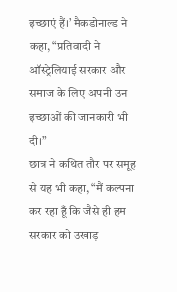इच्छाएं हैं।’ मैकडोनाल्ड ने कहा, “प्रतिवादी ने ऑस्ट्रेलियाई सरकार और समाज के लिए अपनी उन इच्छाओं की जानकारी भी दी।”
छात्र ने कथित तौर पर समूह से यह भी कहा, “मैं कल्पना कर रहा हूँ कि जैसे ही हम सरकार को उखाड़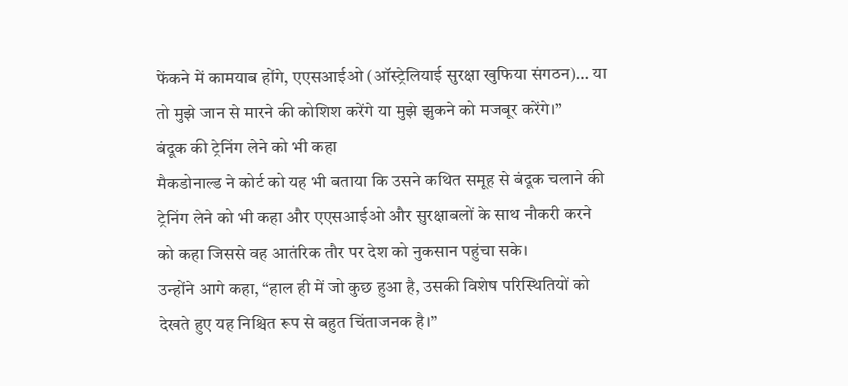फेंकने में कामयाब होंगे, एएसआईओ (ऑस्ट्रेलियाई सुरक्षा खुफिया संगठन)… या तो मुझे जान से मारने की कोशिश करेंगे या मुझे झुकने को मजबूर करेंगे।”
बंदूक की ट्रेनिंग लेने को भी कहा
मैकडोनाल्ड ने कोर्ट को यह भी बताया कि उसने कथित समूह से बंदूक चलाने की ट्रेनिंग लेने को भी कहा और एएसआईओ और सुरक्षाबलों के साथ नौकरी करने को कहा जिससे वह आतंरिक तौर पर देश को नुकसान पहुंचा सके।
उन्होंने आगे कहा, “हाल ही में जो कुछ हुआ है, उसकी विशेष परिस्थितियों को देखते हुए यह निश्चित रूप से बहुत चिंताजनक है।”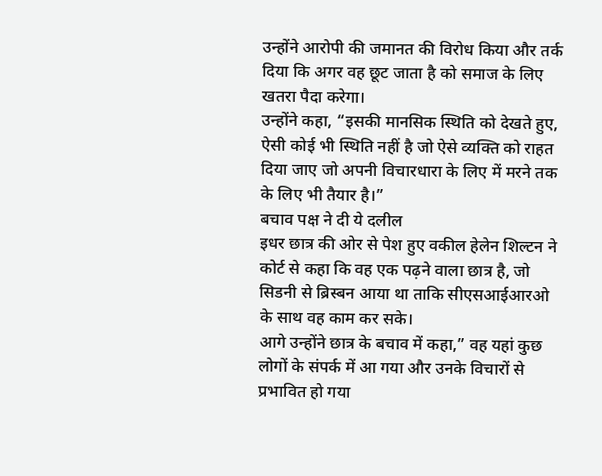उन्होंने आरोपी की जमानत की विरोध किया और तर्क दिया कि अगर वह छूट जाता है को समाज के लिए खतरा पैदा करेगा।
उन्होंने कहा, “इसकी मानसिक स्थिति को देखते हुए, ऐसी कोई भी स्थिति नहीं है जो ऐसे व्यक्ति को राहत दिया जाए जो अपनी विचारधारा के लिए में मरने तक के लिए भी तैयार है।”
बचाव पक्ष ने दी ये दलील
इधर छात्र की ओर से पेश हुए वकील हेलेन शिल्टन ने कोर्ट से कहा कि वह एक पढ़ने वाला छात्र है, जो सिडनी से ब्रिस्बन आया था ताकि सीएसआईआरओ के साथ वह काम कर सके।
आगे उन्होंने छात्र के बचाव में कहा,” वह यहां कुछ लोगों के संपर्क में आ गया और उनके विचारों से प्रभावित हो गया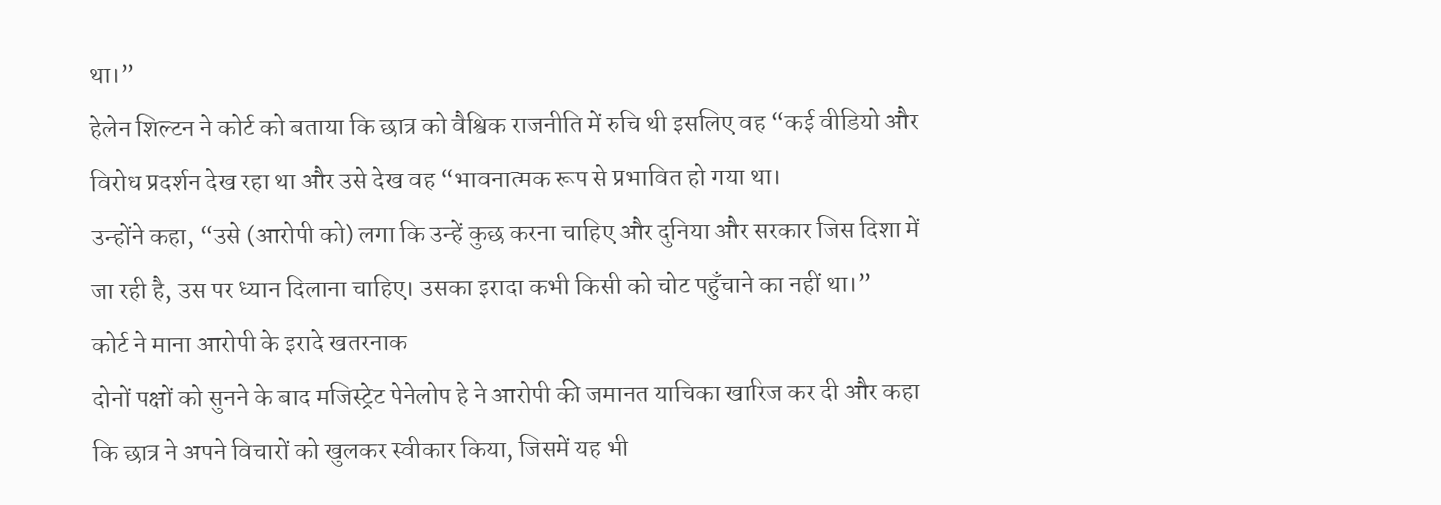था।”
हेलेन शिल्टन ने कोर्ट को बताया कि छात्र को वैश्विक राजनीति में रुचि थी इसलिए वह “कई वीडियो और विरोध प्रदर्शन देख रहा था और उसे देख वह “भावनात्मक रूप से प्रभावित हो गया था।
उन्होंने कहा, “उसे (आरोपी को) लगा कि उन्हें कुछ करना चाहिए और दुनिया और सरकार जिस दिशा में जा रही है, उस पर ध्यान दिलाना चाहिए। उसका इरादा कभी किसी को चोट पहुँचाने का नहीं था।”
कोर्ट ने माना आरोपी के इरादे खतरनाक
दोनों पक्षों को सुनने के बाद मजिस्ट्रेट पेनेलोप हे ने आरोपी की जमानत याचिका खारिज कर दी और कहा कि छात्र ने अपने विचारों को खुलकर स्वीकार किया, जिसमें यह भी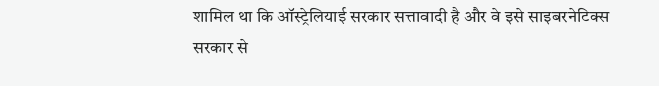शामिल था कि ऑस्ट्रेलियाई सरकार सत्तावादी है और वे इसे साइबरनेटिक्स सरकार से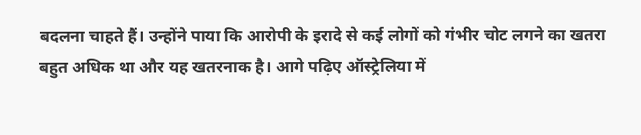बदलना चाहते हैं। उन्होंने पाया कि आरोपी के इरादे से कई लोगों को गंभीर चोट लगने का खतरा बहुत अधिक था और यह खतरनाक है। आगे पढ़िए ऑस्ट्रेलिया में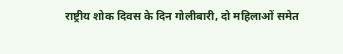राष्ट्रीय शोक दिवस के दिन गोलीबारी, दो महिलाओं समेत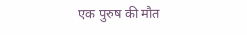एक पुरुष की मौत